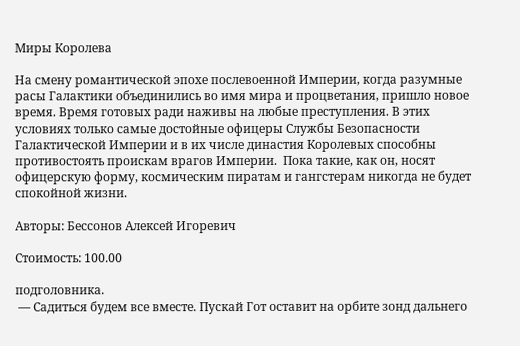Миры Королева

На смену романтической эпохе послевоенной Империи, когда разумные расы Галактики объединились во имя мира и процветания, пришло новое время. Время готовых ради наживы на любые преступления. В этих условиях только самые достойные офицеры Службы Безопасности Галактической Империи и в их числе династия Королевых способны противостоять проискам врагов Империи.  Пока такие, как он, носят офицерскую форму, космическим пиратам и гангстерам никогда не будет спокойной жизни.

Авторы: Бессонов Алексей Игоревич

Стоимость: 100.00

подголовника.
 — Садиться будем все вместе. Пускай Гот оставит на орбите зонд дальнего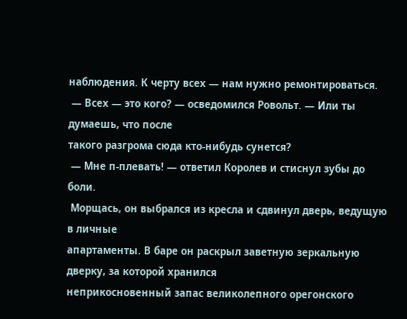наблюдения. К черту всех — нам нужно ремонтироваться.
 — Всех — это кого? — осведомился Ровольт. — Или ты думаешь, что после
такого разгрома сюда кто-нибудь сунется?
 — Мне п-плевать! — ответил Королев и стиснул зубы до боли.
 Морщась, он выбрался из кресла и сдвинул дверь, ведущую в личные
апартаменты. В баре он раскрыл заветную зеркальную дверку, за которой хранился
неприкосновенный запас великолепного орегонского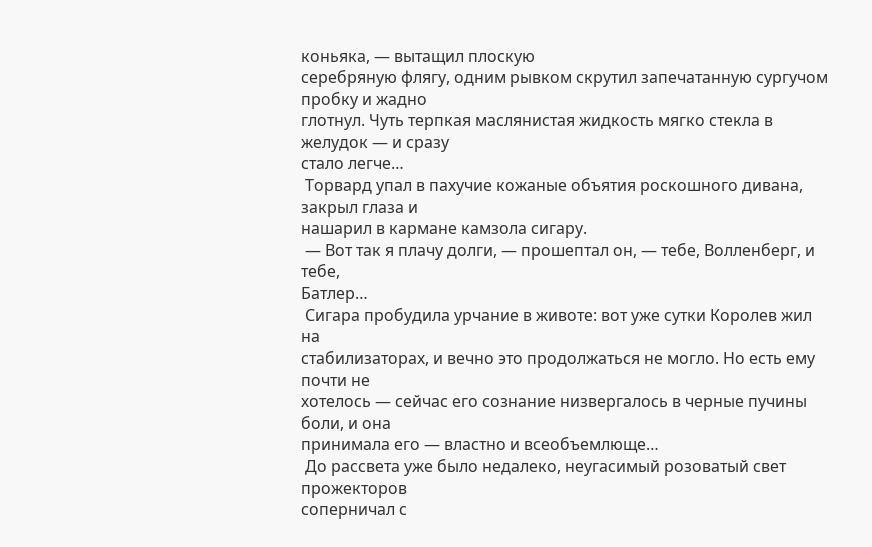коньяка, — вытащил плоскую
серебряную флягу, одним рывком скрутил запечатанную сургучом пробку и жадно
глотнул. Чуть терпкая маслянистая жидкость мягко стекла в желудок — и сразу
стало легче…
 Торвард упал в пахучие кожаные объятия роскошного дивана, закрыл глаза и
нашарил в кармане камзола сигару.
 — Вот так я плачу долги, — прошептал он, — тебе, Волленберг, и тебе,
Батлер…
 Сигара пробудила урчание в животе: вот уже сутки Королев жил на
стабилизаторах, и вечно это продолжаться не могло. Но есть ему почти не
хотелось — сейчас его сознание низвергалось в черные пучины боли, и она
принимала его — властно и всеобъемлюще…
 До рассвета уже было недалеко, неугасимый розоватый свет прожекторов
соперничал с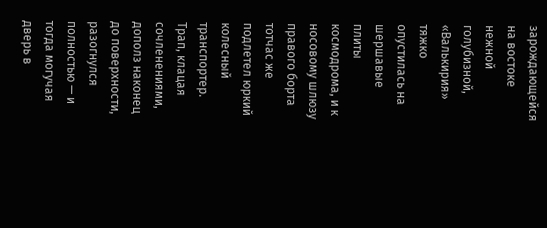зарождающейся на востоке нежной голубизной, «Валькирия» тяжко
опустилась на шершавые плиты космодрома, и к носовому шлюзу правого борта
тотчас же подлетел юркий колесный транспортер. Трап, клацая сочленениями,
дополз наконец до поверхности, разогнулся полностью — и тогда могучая дверь в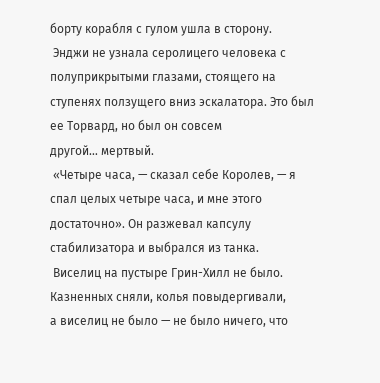борту корабля с гулом ушла в сторону.
 Энджи не узнала серолицего человека с полуприкрытыми глазами, стоящего на
ступенях ползущего вниз эскалатора. Это был ее Торвард, но был он совсем
другой… мертвый.
 «Четыре часа, — сказал себе Королев, — я спал целых четыре часа, и мне этого
достаточно». Он разжевал капсулу стабилизатора и выбрался из танка.
 Виселиц на пустыре Грин-Хилл не было. Казненных сняли, колья повыдергивали,
а виселиц не было — не было ничего, что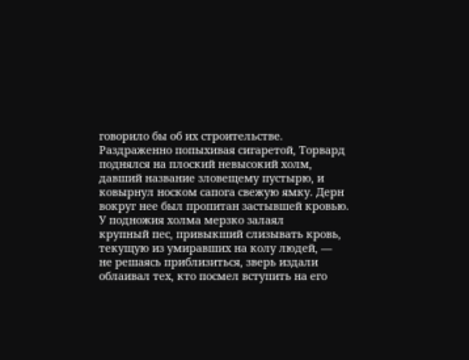говорило бы об их строительстве.
Раздраженно попыхивая сигаретой, Торвард поднялся на плоский невысокий холм,
давший название зловещему пустырю, и ковырнул носком сапога свежую ямку. Дерн
вокруг нее был пропитан застывшей кровью. У подножия холма мерзко залаял
крупный пес, привыкший слизывать кровь, текущую из умиравших на колу людей, —
не решаясь приблизиться, зверь издали облаивал тех, кто посмел вступить на его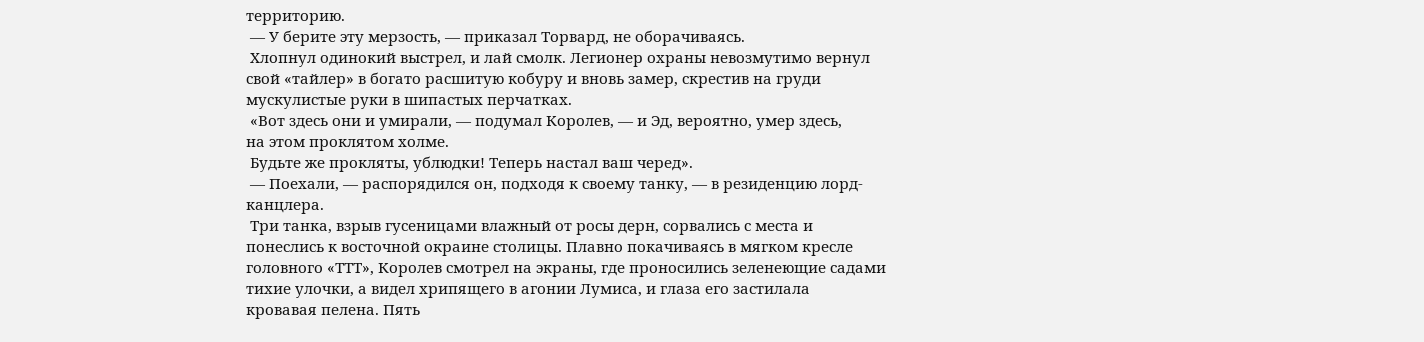территорию.
 — У берите эту мерзость, — приказал Торвард, не оборачиваясь.
 Хлопнул одинокий выстрел, и лай смолк. Легионер охраны невозмутимо вернул
свой «тайлер» в богато расшитую кобуру и вновь замер, скрестив на груди
мускулистые руки в шипастых перчатках.
 «Вот здесь они и умирали, — подумал Королев, — и Эд, вероятно, умер здесь,
на этом проклятом холме.
 Будьте же прокляты, ублюдки! Теперь настал ваш черед».
 — Поехали, — распорядился он, подходя к своему танку, — в резиденцию лорд-
канцлера.
 Три танка, взрыв гусеницами влажный от росы дерн, сорвались с места и
понеслись к восточной окраине столицы. Плавно покачиваясь в мягком кресле
головного «ТТТ», Королев смотрел на экраны, где проносились зеленеющие садами
тихие улочки, а видел хрипящего в агонии Лумиса, и глаза его застилала
кровавая пелена. Пять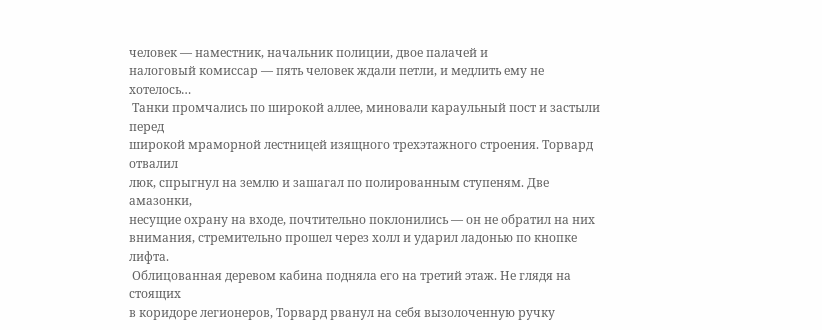человек — наместник, начальник полиции, двое палачей и
налоговый комиссар — пять человек ждали петли, и медлить ему не хотелось…
 Танки промчались по широкой аллее, миновали караульный пост и застыли перед
широкой мраморной лестницей изящного трехэтажного строения. Торвард отвалил
люк, спрыгнул на землю и зашагал по полированным ступеням. Две амазонки,
несущие охрану на входе, почтительно поклонились — он не обратил на них
внимания, стремительно прошел через холл и ударил ладонью по кнопке лифта.
 Облицованная деревом кабина подняла его на третий этаж. Не глядя на стоящих
в коридоре легионеров, Торвард рванул на себя вызолоченную ручку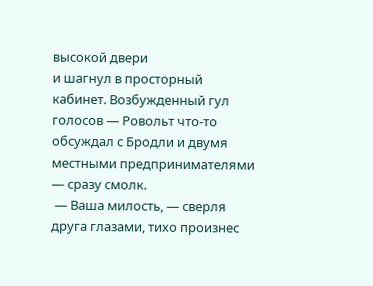высокой двери
и шагнул в просторный кабинет. Возбужденный гул голосов — Ровольт что-то
обсуждал с Бродли и двумя местными предпринимателями — сразу смолк.
 — Ваша милость, — сверля друга глазами, тихо произнес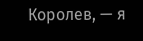Королев, — я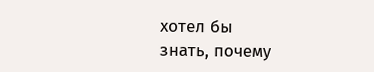хотел бы
знать, почему